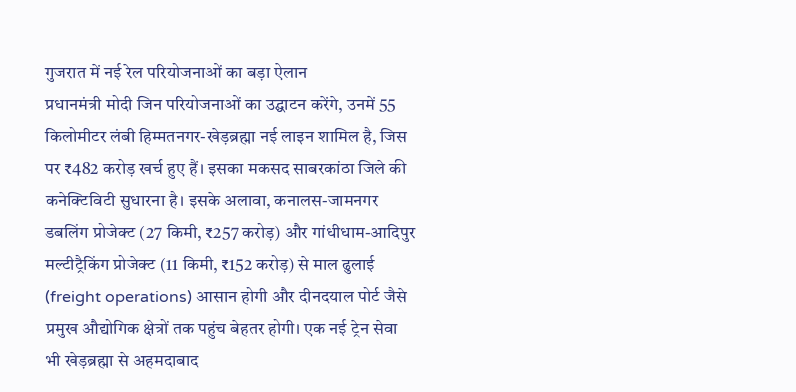गुजरात में नई रेल परियोजनाओं का बड़ा ऐलान
प्रधानमंत्री मोदी जिन परियोजनाओं का उद्घाटन करेंगे, उनमें 55 किलोमीटर लंबी हिम्मतनगर-खेड़ब्रह्मा नई लाइन शामिल है, जिस पर ₹482 करोड़ खर्च हुए हैं। इसका मकसद साबरकांठा जिले की कनेक्टिविटी सुधारना है। इसके अलावा, कनालस-जामनगर डबलिंग प्रोजेक्ट (27 किमी, ₹257 करोड़) और गांधीधाम-आदिपुर मल्टीट्रैकिंग प्रोजेक्ट (11 किमी, ₹152 करोड़) से माल ढुलाई (freight operations) आसान होगी और दीनदयाल पोर्ट जैसे प्रमुख औद्योगिक क्षेत्रों तक पहुंच बेहतर होगी। एक नई ट्रेन सेवा भी खेड़ब्रह्मा से अहमदाबाद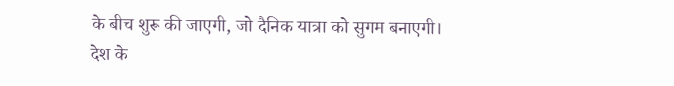के बीच शुरू की जाएगी, जो दैनिक यात्रा को सुगम बनाएगी।
देश के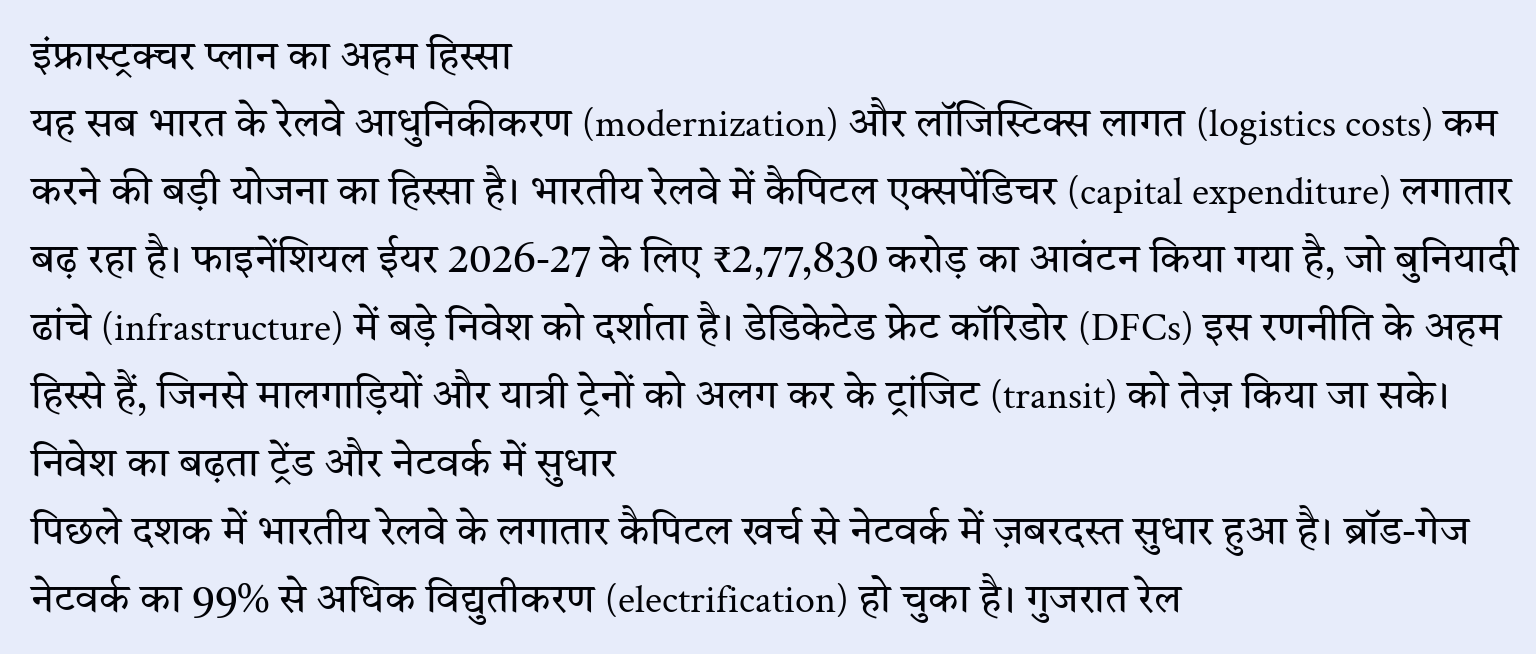इंफ्रास्ट्रक्चर प्लान का अहम हिस्सा
यह सब भारत के रेलवे आधुनिकीकरण (modernization) और लॉजिस्टिक्स लागत (logistics costs) कम करने की बड़ी योजना का हिस्सा है। भारतीय रेलवे में कैपिटल एक्सपेंडिचर (capital expenditure) लगातार बढ़ रहा है। फाइनेंशियल ईयर 2026-27 के लिए ₹2,77,830 करोड़ का आवंटन किया गया है, जो बुनियादी ढांचे (infrastructure) में बड़े निवेश को दर्शाता है। डेडिकेटेड फ्रेट कॉरिडोर (DFCs) इस रणनीति के अहम हिस्से हैं, जिनसे मालगाड़ियों और यात्री ट्रेनों को अलग कर के ट्रांजिट (transit) को तेज़ किया जा सके।
निवेश का बढ़ता ट्रेंड और नेटवर्क में सुधार
पिछले दशक में भारतीय रेलवे के लगातार कैपिटल खर्च से नेटवर्क में ज़बरदस्त सुधार हुआ है। ब्रॉड-गेज नेटवर्क का 99% से अधिक विद्युतीकरण (electrification) हो चुका है। गुजरात रेल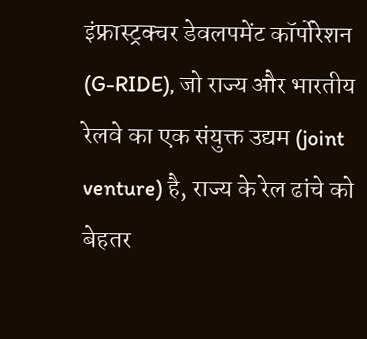इंफ्रास्ट्रक्चर डेवलपमेंट कॉर्पोरेशन (G-RIDE), जो राज्य और भारतीय रेलवे का एक संयुक्त उद्यम (joint venture) है, राज्य के रेल ढांचे को बेहतर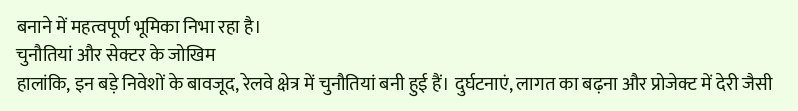बनाने में महत्वपूर्ण भूमिका निभा रहा है।
चुनौतियां और सेक्टर के जोखिम
हालांकि, इन बड़े निवेशों के बावजूद, रेलवे क्षेत्र में चुनौतियां बनी हुई हैं। दुर्घटनाएं, लागत का बढ़ना और प्रोजेक्ट में देरी जैसी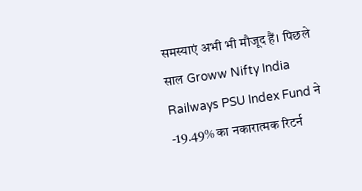समस्याएं अभी भी मौजूद हैं। पिछले साल Groww Nifty India Railways PSU Index Fund ने -19.49% का नकारात्मक रिटर्न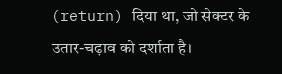(return) दिया था, जो सेक्टर के उतार-चढ़ाव को दर्शाता है।